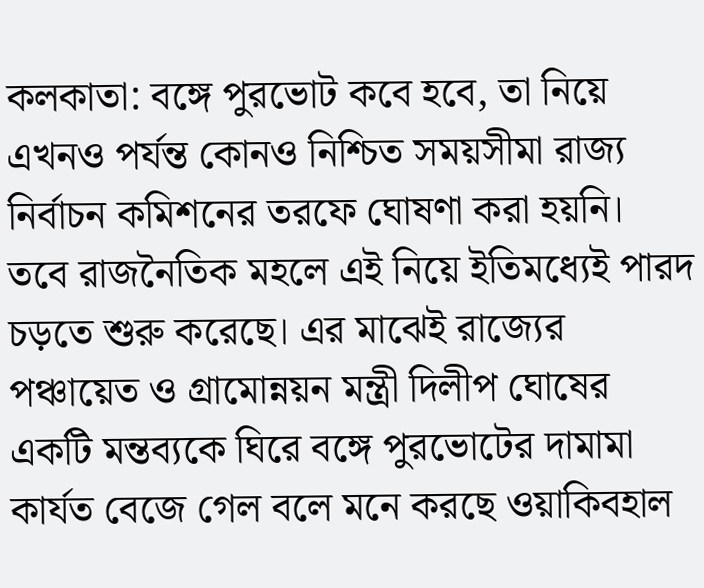কলকাতা: বঙ্গে পুরভোট কবে হবে, তা নিয়ে এখনও পর্যন্ত কোনও নিশ্চিত সময়সীমা রাজ্য নির্বাচন কমিশনের তরফে ঘোষণা করা হয়নি। তবে রাজনৈতিক মহলে এই নিয়ে ইতিমধ্যেই পারদ চড়তে শুরু করেছে। এর মাঝেই রাজ্যের পঞ্চায়েত ও গ্রামোন্নয়ন মন্ত্রী দিলীপ ঘোষের একটি মন্তব্যকে ঘিরে বঙ্গে পুরভোটের দামামা কার্যত বেজে গেল বলে মনে করছে ওয়াকিবহাল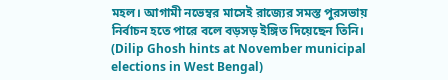মহল। আগামী নভেম্বর মাসেই রাজ্যের সমস্ত পুরসভায় নির্বাচন হতে পারে বলে বড়সড় ইঙ্গিত দিয়েছেন তিনি। (Dilip Ghosh hints at November municipal elections in West Bengal)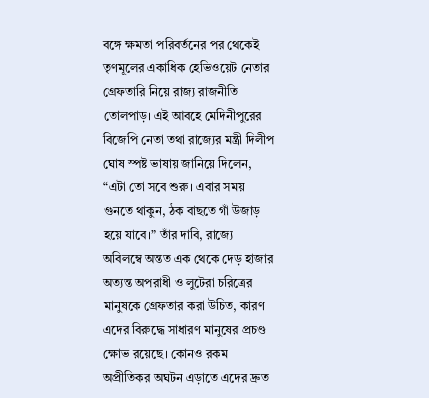বঙ্গে ক্ষমতা পরিবর্তনের পর থেকেই তৃণমূলের একাধিক হেভিওয়েট নেতার গ্রেফতারি নিয়ে রাজ্য রাজনীতি তোলপাড়। এই আবহে মেদিনীপুরের বিজেপি নেতা তথা রাজ্যের মন্ত্রী দিলীপ ঘোষ স্পষ্ট ভাষায় জানিয়ে দিলেন, “এটা তো সবে শুরু। এবার সময় গুনতে থাকুন, ঠক বাছতে গাঁ উজাড় হয়ে যাবে।” তাঁর দাবি, রাজ্যে অবিলম্বে অন্তত এক থেকে দেড় হাজার অত্যন্ত অপরাধী ও লুটেরা চরিত্রের মানুষকে গ্রেফতার করা উচিত, কারণ এদের বিরুদ্ধে সাধারণ মানুষের প্রচণ্ড ক্ষোভ রয়েছে। কোনও রকম অপ্রীতিকর অঘটন এড়াতে এদের দ্রুত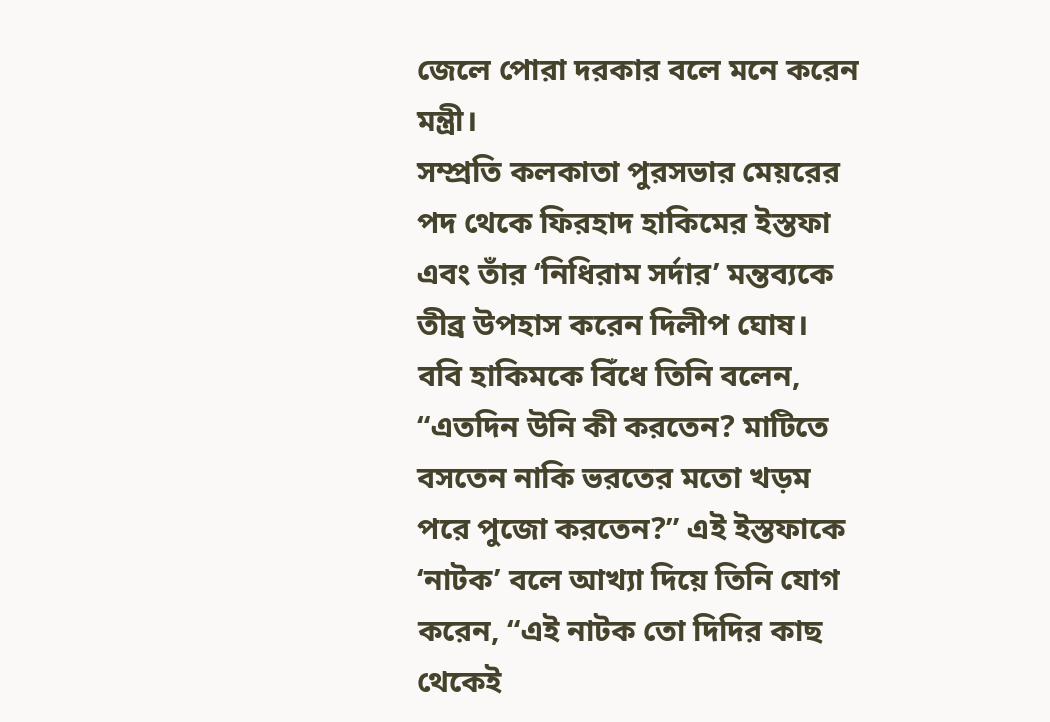জেলে পোরা দরকার বলে মনে করেন মন্ত্রী।
সম্প্রতি কলকাতা পুরসভার মেয়রের পদ থেকে ফিরহাদ হাকিমের ইস্তফা এবং তাঁর ‘নিধিরাম সর্দার’ মন্তব্যকে তীব্র উপহাস করেন দিলীপ ঘোষ। ববি হাকিমকে বিঁধে তিনি বলেন, “এতদিন উনি কী করতেন? মাটিতে বসতেন নাকি ভরতের মতো খড়ম পরে পুজো করতেন?” এই ইস্তফাকে ‘নাটক’ বলে আখ্যা দিয়ে তিনি যোগ করেন, “এই নাটক তো দিদির কাছ থেকেই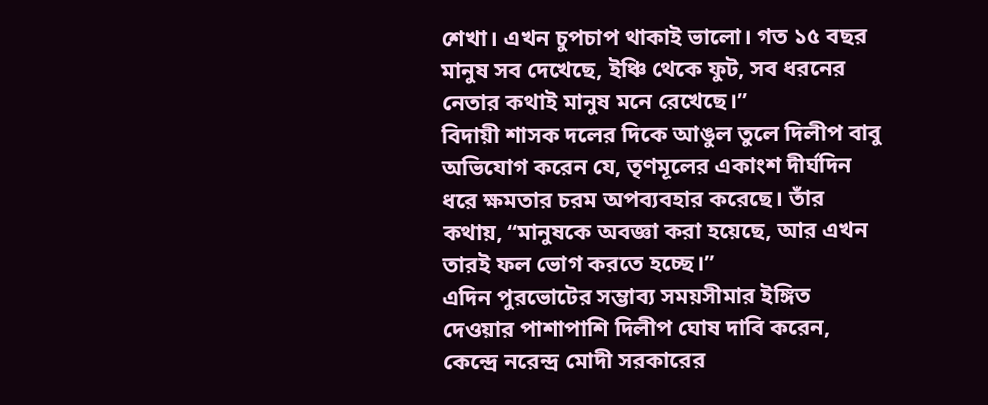শেখা। এখন চুপচাপ থাকাই ভালো। গত ১৫ বছর মানুষ সব দেখেছে, ইঞ্চি থেকে ফুট, সব ধরনের নেতার কথাই মানুষ মনে রেখেছে।”
বিদায়ী শাসক দলের দিকে আঙুল তুলে দিলীপ বাবু অভিযোগ করেন যে, তৃণমূলের একাংশ দীর্ঘদিন ধরে ক্ষমতার চরম অপব্যবহার করেছে। তাঁর কথায়, “মানুষকে অবজ্ঞা করা হয়েছে, আর এখন তারই ফল ভোগ করতে হচ্ছে।”
এদিন পুরভোটের সম্ভাব্য সময়সীমার ইঙ্গিত দেওয়ার পাশাপাশি দিলীপ ঘোষ দাবি করেন, কেন্দ্রে নরেন্দ্র মোদী সরকারের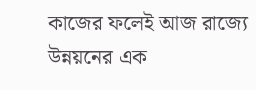কাজের ফলেই আজ রাজ্যে উন্নয়নের এক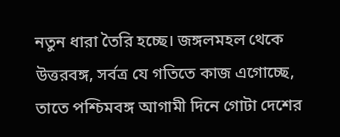নতুন ধারা তৈরি হচ্ছে। জঙ্গলমহল থেকে উত্তরবঙ্গ, সর্বত্র যে গতিতে কাজ এগোচ্ছে, তাতে পশ্চিমবঙ্গ আগামী দিনে গোটা দেশের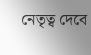নেতৃত্ব দেবে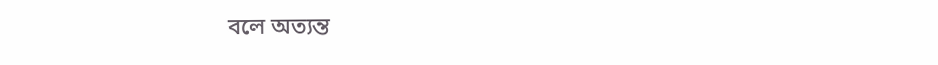বলে অত্যন্ত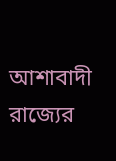আশাবাদী রাজ্যের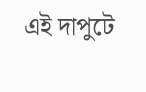এই দাপুটে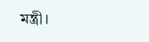মন্ত্রী।